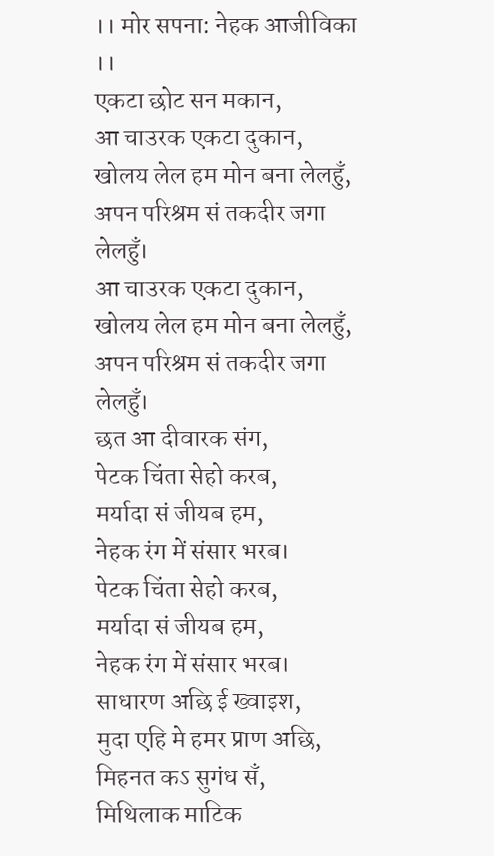।। मोर सपना: नेहक आजीविका ।।
एकटा छोट सन मकान,
आ चाउरक एकटा दुकान,
खोलय लेल हम मोन बना लेलहुँ,
अपन परिश्रम सं तकदीर जगा लेलहुँ।
आ चाउरक एकटा दुकान,
खोलय लेल हम मोन बना लेलहुँ,
अपन परिश्रम सं तकदीर जगा लेलहुँ।
छत आ दीवारक संग,
पेटक चिंता सेहो करब,
मर्यादा सं जीयब हम,
नेहक रंग में संसार भरब।
पेटक चिंता सेहो करब,
मर्यादा सं जीयब हम,
नेहक रंग में संसार भरब।
साधारण अछि ई ख्वाइश,
मुदा एहि मे हमर प्राण अछि,
मिहनत कऽ सुगंध सँ,
मिथिलाक माटिक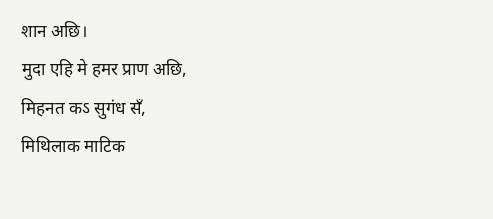शान अछि।
मुदा एहि मे हमर प्राण अछि,
मिहनत कऽ सुगंध सँ,
मिथिलाक माटिक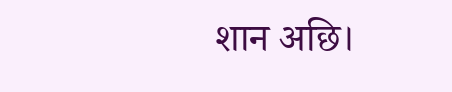शान अछि।